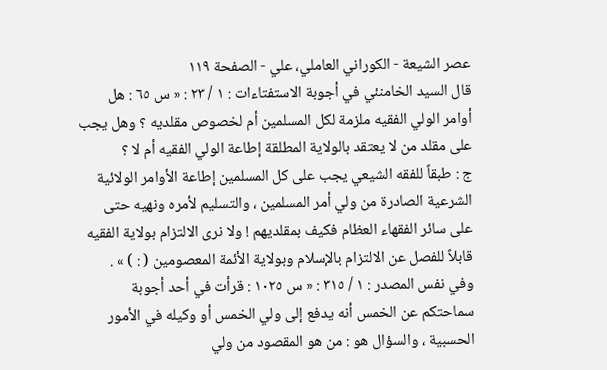عصر الشيعة - الكوراني العاملي، علي - الصفحة ١١٩
قال السيد الخامنئي في أجوبة الاستفتاءات : ١ / ٢٣ : « س ٦٥ : هل أوامر الولي الفقيه ملزمة لكل المسلمين أم لخصوص مقلديه ؟ وهل يجب على مقلد من لا يعتقد بالولاية المطلقة إطاعة الولي الفقيه أم لا ؟
ج : طبقاً للفقه الشيعي يجب على كل المسلمين إطاعة الأوامر الولائية الشرعية الصادرة من ولي أمر المسلمين ، والتسليم لأمره ونهيه حتى على سائر الفقهاء العظام فكيف بمقلديهم ! ولا نرى الالتزام بولاية الفقيه قابلاً للفصل عن الالتزام بالإسلام وبولاية الأئمة المعصومين ( : ) » .
وفي نفس المصدر : ١ / ٣١٥ : « س ١٠٢٥ : قرأت في أحد أجوبة سماحتكم عن الخمس أنه يدفع إلى ولي الخمس أو وكيله في الأمور الحسبية ، والسؤال هو : من هو المقصود من ولي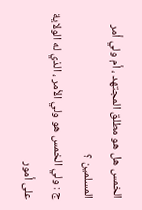الخمس هل هو مطلق المجتهد ، أم ولي أمر المسلمين ؟
ج : ولي الخمس هو ولي الأمر ، الذي له الولاية على أمور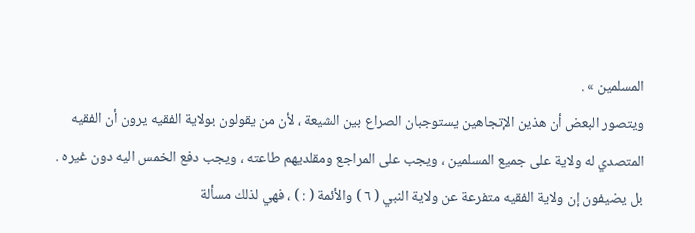المسلمين » .
ويتصور البعض أن هذين الإتجاهين يستوجبان الصراع بين الشيعة ، لأن من يقولون بولاية الفقيه يرون أن الفقيه المتصدي له ولاية على جميع المسلمين ، ويجب على المراجع ومقلديهم طاعته ، ويجب دفع الخمس اليه دون غيره .
بل يضيفون إن ولاية الفقيه متفرعة عن ولاية النبي ( ٦ ) والأئمة ( : ) ، فهي لذلك مسألة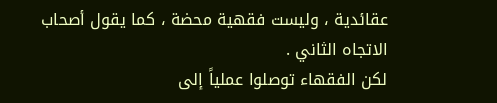عقائدية ، وليست فقهية محضة ، كما يقول أصحاب الاتجاه الثاني .
لكن الفقهاء توصلوا عملياً إلى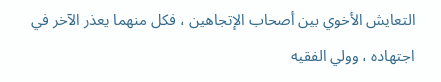التعايش الأخوي بين أصحاب الإتجاهين ، فكل منهما يعذر الآخر في اجتهاده ، وولي الفقيه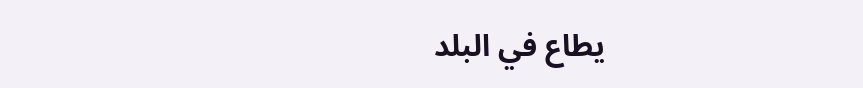يطاع في البلد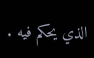الذي يحكم فيه .